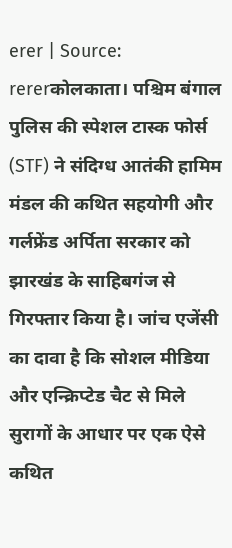erer | Source: rererकोलकाता। पश्चिम बंगाल पुलिस की स्पेशल टास्क फोर्स (STF) ने संदिग्ध आतंकी हामिम मंडल की कथित सहयोगी और गर्लफ्रेंड अर्पिता सरकार को झारखंड के साहिबगंज से गिरफ्तार किया है। जांच एजेंसी का दावा है कि सोशल मीडिया और एन्क्रिप्टेड चैट से मिले सुरागों के आधार पर एक ऐसे कथित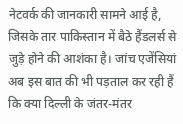नेटवर्क की जानकारी सामने आई है, जिसके तार पाकिस्तान में बैठे हैंडलर्स से जुड़े होने की आशंका है। जांच एजेंसियां अब इस बात की भी पड़ताल कर रही हैं कि क्या दिल्ली के जंतर-मंतर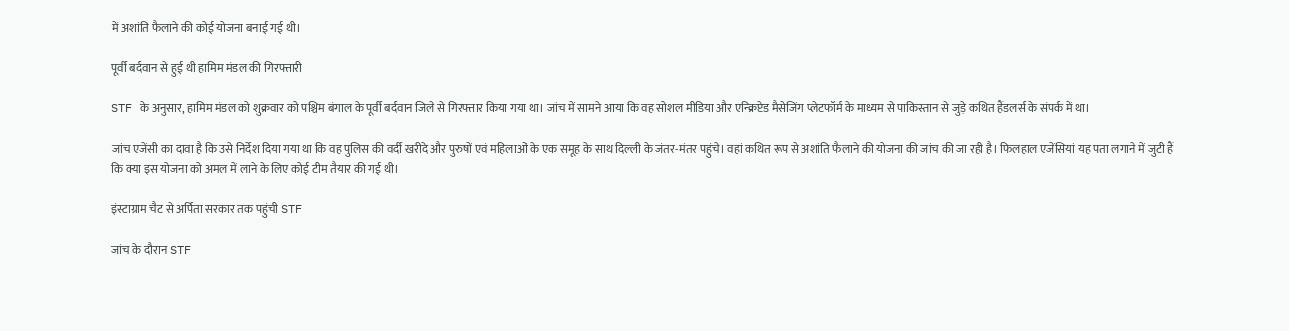में अशांति फैलाने की कोई योजना बनाई गई थी।

पूर्वी बर्दवान से हुई थी हामिम मंडल की गिरफ्तारी

STF के अनुसार, हामिम मंडल को शुक्रवार को पश्चिम बंगाल के पूर्वी बर्दवान जिले से गिरफ्तार किया गया था। जांच में सामने आया कि वह सोशल मीडिया और एन्क्रिप्टेड मैसेजिंग प्लेटफॉर्म के माध्यम से पाकिस्तान से जुड़े कथित हैंडलर्स के संपर्क में था।

जांच एजेंसी का दावा है कि उसे निर्देश दिया गया था कि वह पुलिस की वर्दी खरीदे और पुरुषों एवं महिलाओं के एक समूह के साथ दिल्ली के जंतर-मंतर पहुंचे। वहां कथित रूप से अशांति फैलाने की योजना की जांच की जा रही है। फिलहाल एजेंसियां यह पता लगाने में जुटी हैं कि क्या इस योजना को अमल में लाने के लिए कोई टीम तैयार की गई थी।

इंस्टाग्राम चैट से अर्पिता सरकार तक पहुंची STF

जांच के दौरान STF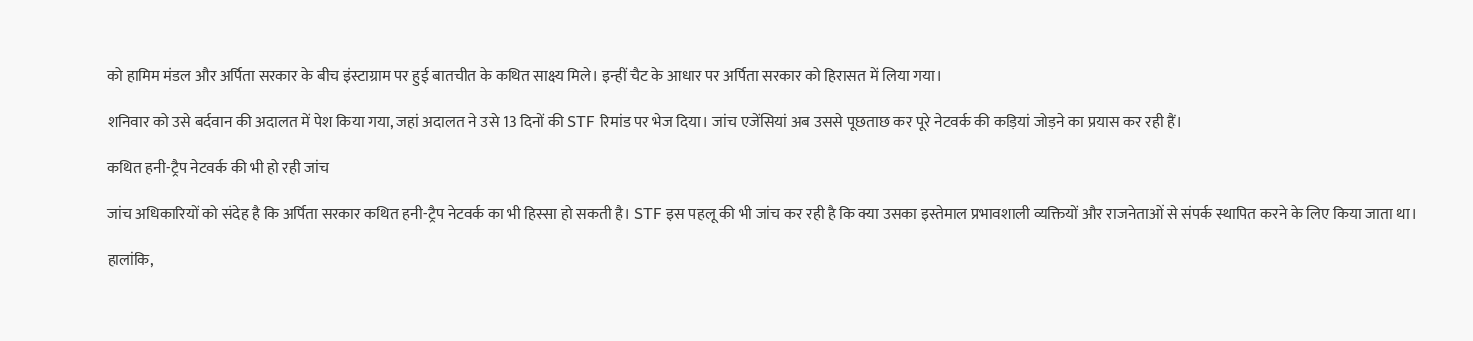को हामिम मंडल और अर्पिता सरकार के बीच इंस्टाग्राम पर हुई बातचीत के कथित साक्ष्य मिले। इन्हीं चैट के आधार पर अर्पिता सरकार को हिरासत में लिया गया।

शनिवार को उसे बर्दवान की अदालत में पेश किया गया, जहां अदालत ने उसे 13 दिनों की STF रिमांड पर भेज दिया। जांच एजेंसियां अब उससे पूछताछ कर पूरे नेटवर्क की कड़ियां जोड़ने का प्रयास कर रही हैं।

कथित हनी-ट्रैप नेटवर्क की भी हो रही जांच

जांच अधिकारियों को संदेह है कि अर्पिता सरकार कथित हनी-ट्रैप नेटवर्क का भी हिस्सा हो सकती है। STF इस पहलू की भी जांच कर रही है कि क्या उसका इस्तेमाल प्रभावशाली व्यक्तियों और राजनेताओं से संपर्क स्थापित करने के लिए किया जाता था।

हालांकि,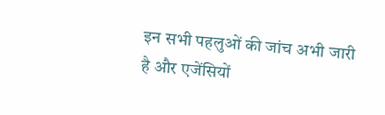इन सभी पहलुओं की जांच अभी जारी है और एजेंसियों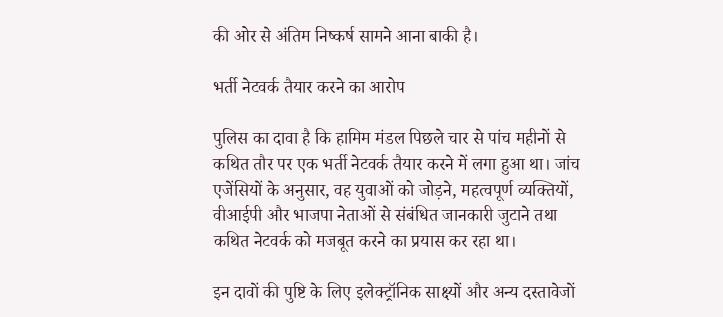की ओर से अंतिम निष्कर्ष सामने आना बाकी है।

भर्ती नेटवर्क तैयार करने का आरोप

पुलिस का दावा है कि हामिम मंडल पिछले चार से पांच महीनों से कथित तौर पर एक भर्ती नेटवर्क तैयार करने में लगा हुआ था। जांच एजेंसियों के अनुसार, वह युवाओं को जोड़ने, महत्वपूर्ण व्यक्तियों, वीआईपी और भाजपा नेताओं से संबंधित जानकारी जुटाने तथा कथित नेटवर्क को मजबूत करने का प्रयास कर रहा था।

इन दावों की पुष्टि के लिए इलेक्ट्रॉनिक साक्ष्यों और अन्य दस्तावेजों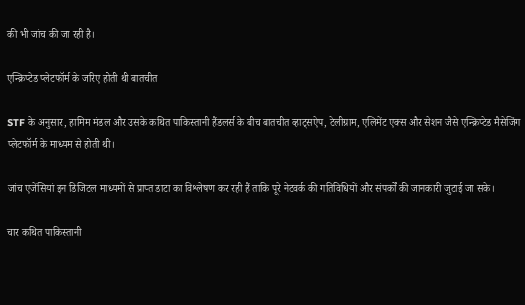की भी जांच की जा रही है।

एन्क्रिप्टेड प्लेटफॉर्म के जरिए होती थी बातचीत

STF के अनुसार, हामिम मंडल और उसके कथित पाकिस्तानी हैंडलर्स के बीच बातचीत व्हाट्सऐप, टेलीग्राम, एलिमेंट एक्स और सेशन जैसे एन्क्रिप्टेड मैसेजिंग प्लेटफॉर्म के माध्यम से होती थी।

जांच एजेंसियां इन डिजिटल माध्यमों से प्राप्त डाटा का विश्लेषण कर रही हैं ताकि पूरे नेटवर्क की गतिविधियों और संपर्कों की जानकारी जुटाई जा सके।

चार कथित पाकिस्तानी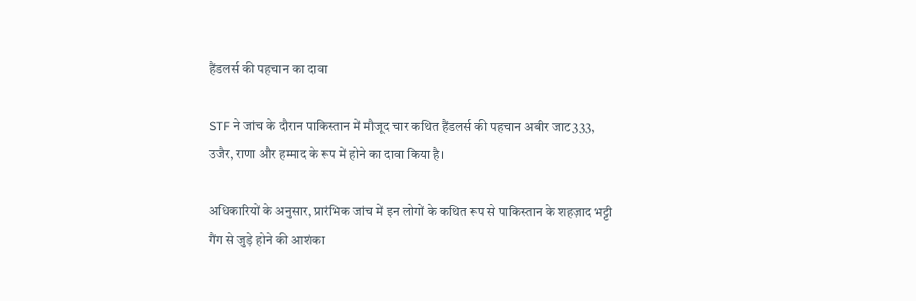हैंडलर्स की पहचान का दावा

STF ने जांच के दौरान पाकिस्तान में मौजूद चार कथित हैंडलर्स की पहचान अबीर जाट333, उजैर, राणा और हम्माद के रूप में होने का दावा किया है।

अधिकारियों के अनुसार, प्रारंभिक जांच में इन लोगों के कथित रूप से पाकिस्तान के शहज़ाद भट्टी गैंग से जुड़े होने की आशंका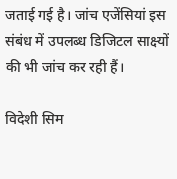जताई गई है। जांच एजेंसियां इस संबंध में उपलब्ध डिजिटल साक्ष्यों की भी जांच कर रही हैं।

विदेशी सिम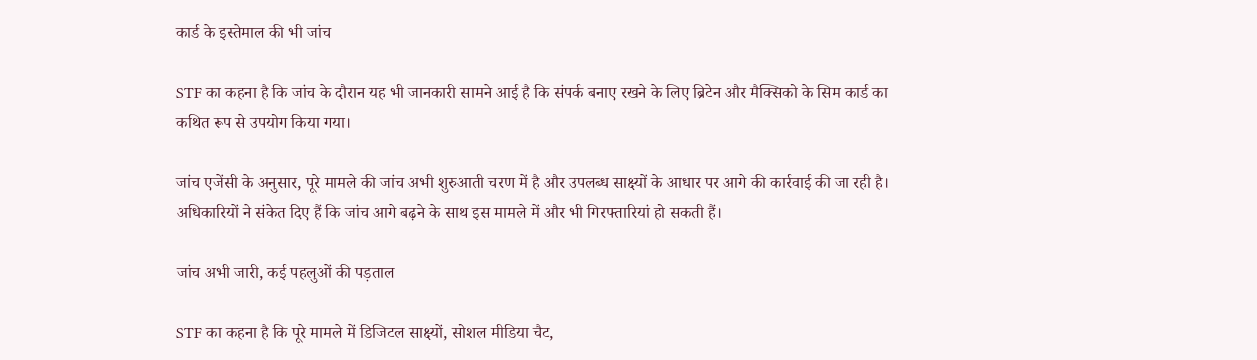कार्ड के इस्तेमाल की भी जांच

STF का कहना है कि जांच के दौरान यह भी जानकारी सामने आई है कि संपर्क बनाए रखने के लिए ब्रिटेन और मैक्सिको के सिम कार्ड का कथित रूप से उपयोग किया गया।

जांच एजेंसी के अनुसार, पूरे मामले की जांच अभी शुरुआती चरण में है और उपलब्ध साक्ष्यों के आधार पर आगे की कार्रवाई की जा रही है। अधिकारियों ने संकेत दिए हैं कि जांच आगे बढ़ने के साथ इस मामले में और भी गिरफ्तारियां हो सकती हैं।

जांच अभी जारी, कई पहलुओं की पड़ताल

STF का कहना है कि पूरे मामले में डिजिटल साक्ष्यों, सोशल मीडिया चैट,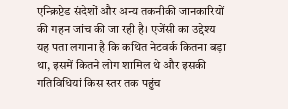एन्क्रिप्टेड संदेशों और अन्य तकनीकी जानकारियों की गहन जांच की जा रही है। एजेंसी का उद्देश्य यह पता लगाना है कि कथित नेटवर्क कितना बड़ा था, इसमें कितने लोग शामिल थे और इसकी गतिविधियां किस स्तर तक पहुंच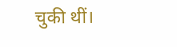चुकी थीं।